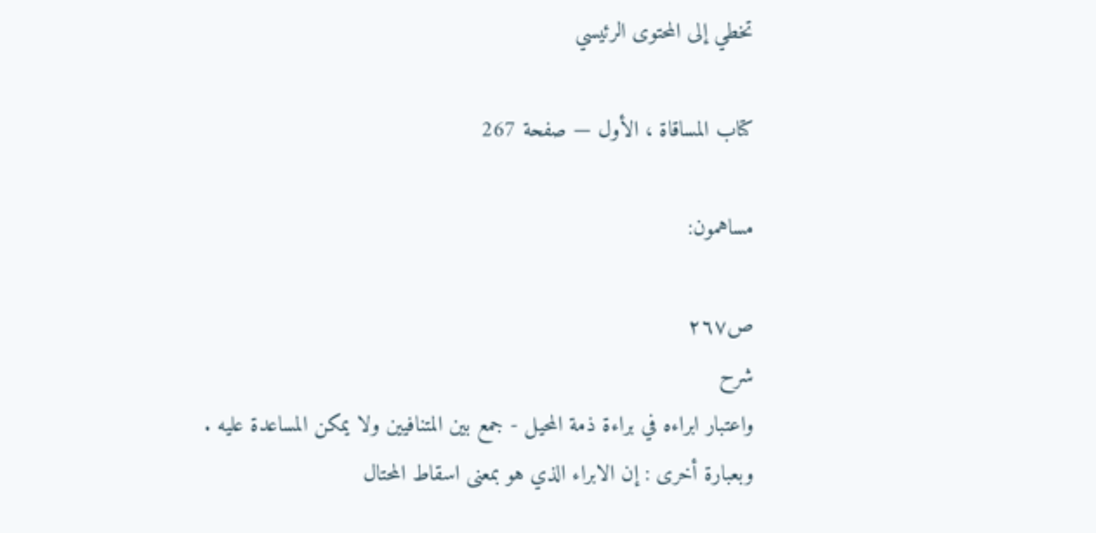تخطي إلى المحتوى الرئيسي

كتاب المساقاة ، الأول — صفحة 267

مساهمون:

ص٢٦٧
شرح
واعتبار ابراءه في براءة ذمة المحيل - جمع بين المتنافيين ولا يمكن المساعدة عليه . وبعبارة أخرى : إن الابراء الذي هو بمعنى اسقاط المحتال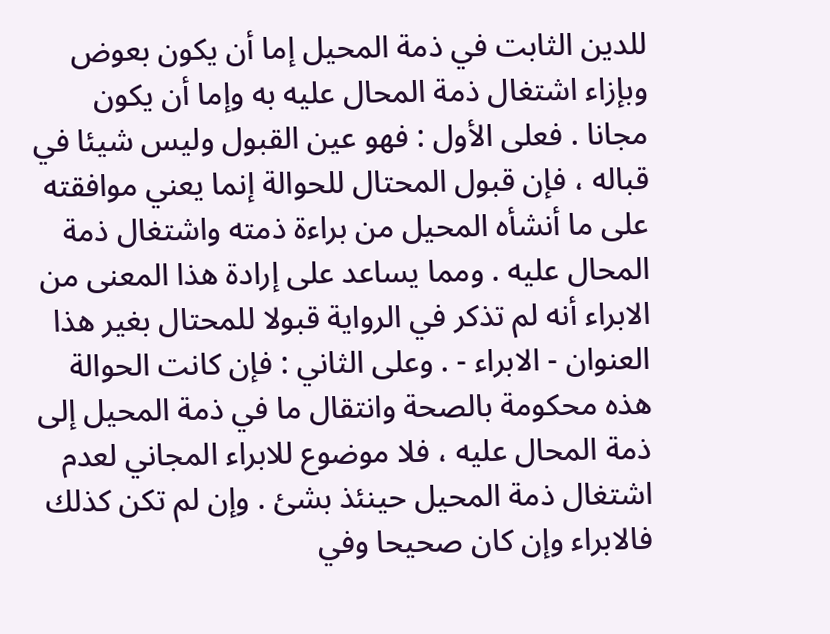للدين الثابت في ذمة المحيل إما أن يكون بعوض وبإزاء اشتغال ذمة المحال عليه به وإما أن يكون مجانا . فعلى الأول : فهو عين القبول وليس شيئا في قباله ، فإن قبول المحتال للحوالة إنما يعني موافقته على ما أنشأه المحيل من براءة ذمته واشتغال ذمة المحال عليه . ومما يساعد على إرادة هذا المعنى من الابراء أنه لم تذكر في الرواية قبولا للمحتال بغير هذا العنوان - الابراء - . وعلى الثاني : فإن كانت الحوالة هذه محكومة بالصحة وانتقال ما في ذمة المحيل إلى ذمة المحال عليه ، فلا موضوع للابراء المجاني لعدم اشتغال ذمة المحيل حينئذ بشئ . وإن لم تكن كذلك فالابراء وإن كان صحيحا وفي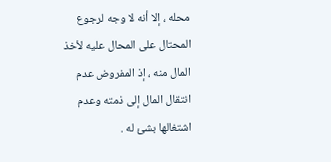محله ، إلا أنه لا وجه لرجوع المحتال على المحال عليه لأخذ المال منه ، إذ المفروض عدم انتقال المال إلى ذمته وعدم اشتغالها بشئ له .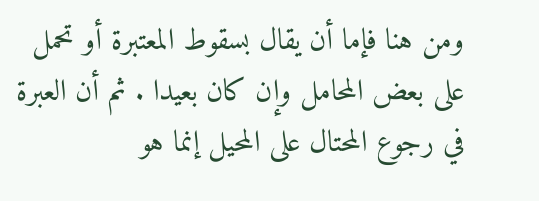ومن هنا فإما أن يقال بسقوط المعتبرة أو تحمل على بعض المحامل وإن كان بعيدا . ثم أن العبرة في رجوع المحتال على المحيل إنما هو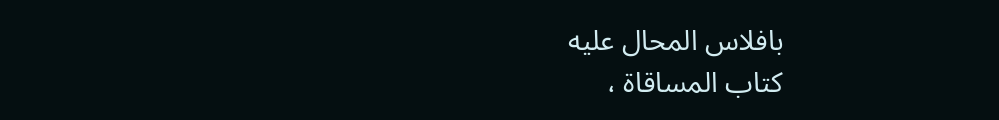بافلاس المحال عليه
كتاب المساقاة ،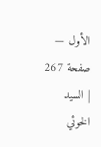الأول — صفحة 267 | السيد الخوئي